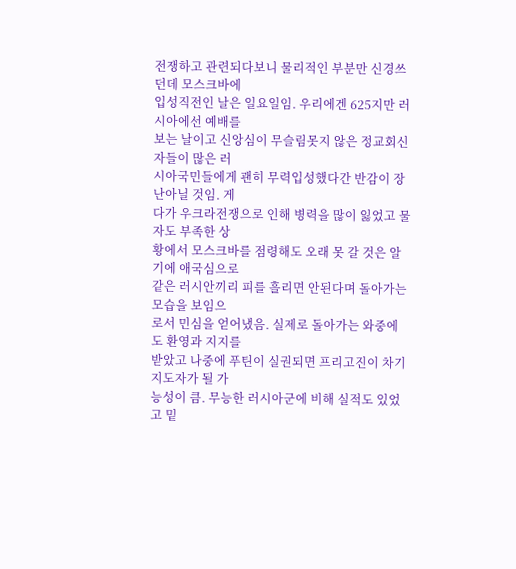전쟁하고 관련되다보니 물리적인 부분만 신경쓰던데 모스크바에
입성직전인 날은 일요일임. 우리에겐 625지만 러시아에선 예배를
보는 날이고 신앙심이 무슬림못지 않은 정교회신자들이 많은 러
시아국민들에게 괜히 무력입성했다간 반감이 장난아닐 것임. 게
다가 우크라전쟁으로 인해 병력을 많이 잃었고 물자도 부족한 상
황에서 모스크바를 점령해도 오래 못 갈 것은 알기에 애국심으로
같은 러시안끼리 피를 흘리면 안된다며 돌아가는 모습을 보임으
로서 민심을 얻어냈음. 실제로 돌아가는 와중에도 환영과 지지를
받았고 나중에 푸틴이 실권되면 프리고진이 차기 지도자가 될 가
능성이 큼. 무능한 러시아군에 비해 실적도 있었고 밑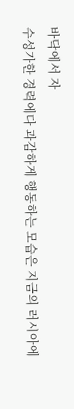바닥에서 자
수성가한 경력에다 과감하게 행동하는 모습은 지금의 러시아에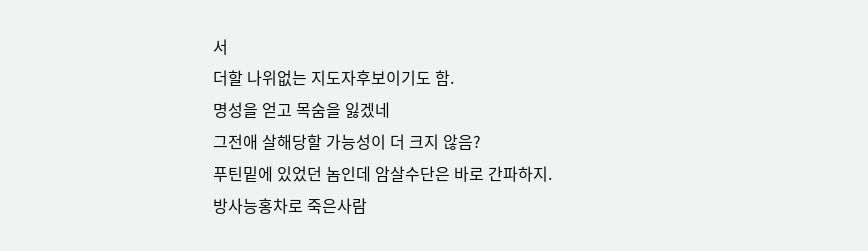서
더할 나위없는 지도자후보이기도 함.
명성을 얻고 목숨을 잃겠네
그전애 살해당할 가능성이 더 크지 않음?
푸틴밑에 있었던 놈인데 암살수단은 바로 간파하지.
방사능홍차로 죽은사람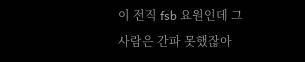이 전직 fsb 요원인데 그사람은 간파 못했잖아